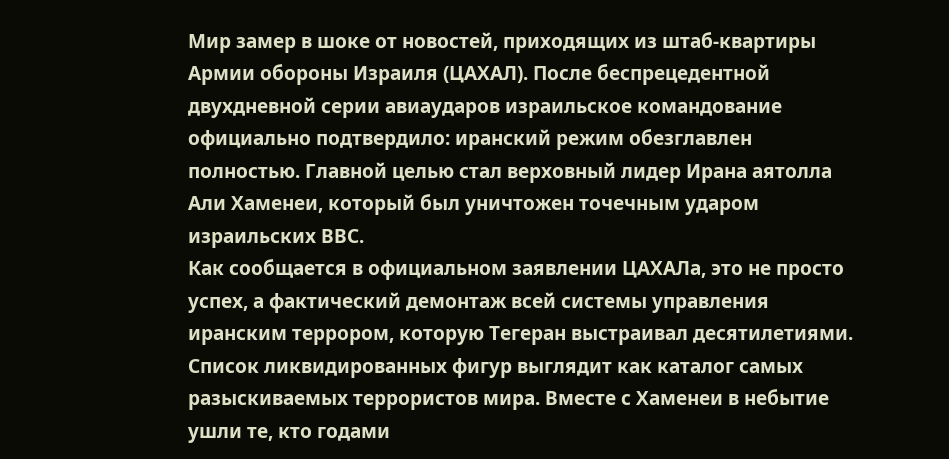Мир замер в шоке от новостей, приходящих из штаб-квартиры Армии обороны Израиля (ЦАХАЛ). После беспрецедентной двухдневной серии авиаударов израильское командование официально подтвердило: иранский режим обезглавлен полностью. Главной целью стал верховный лидер Ирана аятолла Али Хаменеи, который был уничтожен точечным ударом израильских ВВС.
Как сообщается в официальном заявлении ЦАХАЛа, это не просто успех, а фактический демонтаж всей системы управления иранским террором, которую Тегеран выстраивал десятилетиями.
Список ликвидированных фигур выглядит как каталог самых разыскиваемых террористов мира. Вместе с Хаменеи в небытие ушли те, кто годами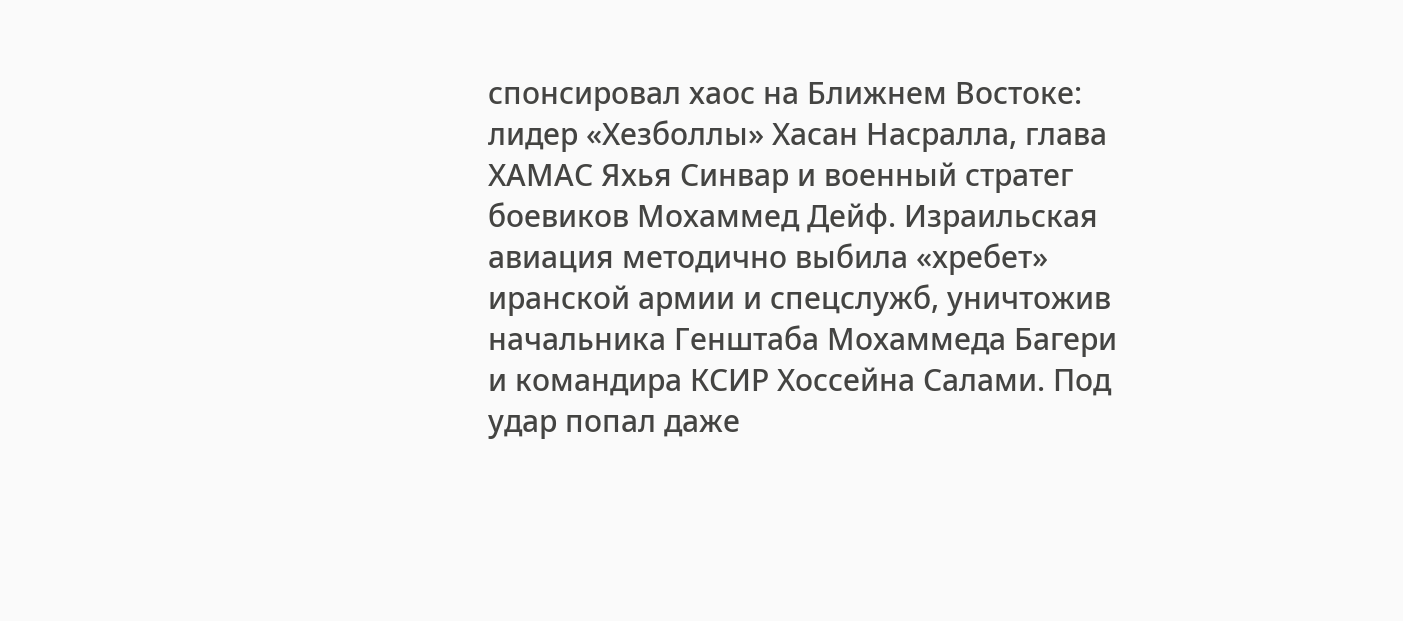спонсировал хаос на Ближнем Востоке: лидер «Хезболлы» Хасан Насралла, глава ХАМАС Яхья Синвар и военный стратег боевиков Мохаммед Дейф. Израильская авиация методично выбила «хребет» иранской армии и спецслужб, уничтожив начальника Генштаба Мохаммеда Багери и командира КСИР Хоссейна Салами. Под удар попал даже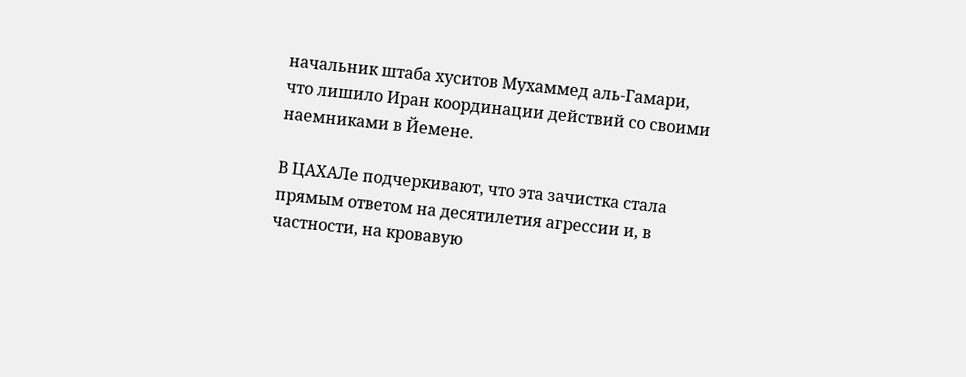начальник штаба хуситов Мухаммед аль-Гамари, что лишило Иран координации действий со своими наемниками в Йемене.

В ЦАХАЛе подчеркивают, что эта зачистка стала прямым ответом на десятилетия агрессии и, в частности, на кровавую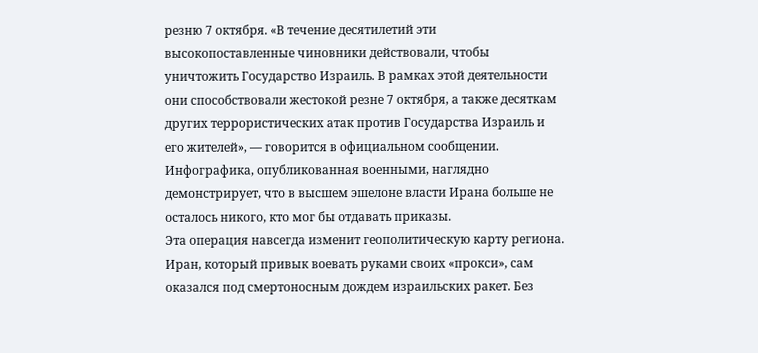резню 7 октября. «В течение десятилетий эти высокопоставленные чиновники действовали, чтобы уничтожить Государство Израиль. В рамках этой деятельности они способствовали жестокой резне 7 октября, а также десяткам других террористических атак против Государства Израиль и его жителей», — говорится в официальном сообщении. Инфографика, опубликованная военными, наглядно демонстрирует, что в высшем эшелоне власти Ирана больше не осталось никого, кто мог бы отдавать приказы.
Эта операция навсегда изменит геополитическую карту региона. Иран, который привык воевать руками своих «прокси», сам оказался под смертоносным дождем израильских ракет. Без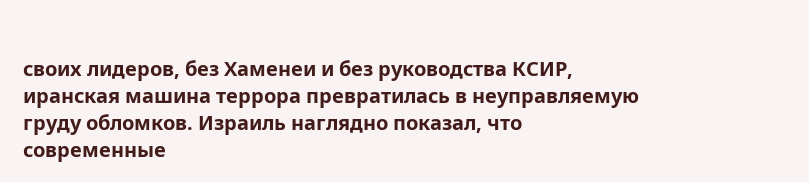своих лидеров, без Хаменеи и без руководства КСИР, иранская машина террора превратилась в неуправляемую груду обломков. Израиль наглядно показал, что современные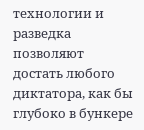технологии и разведка позволяют достать любого диктатора, как бы глубоко в бункере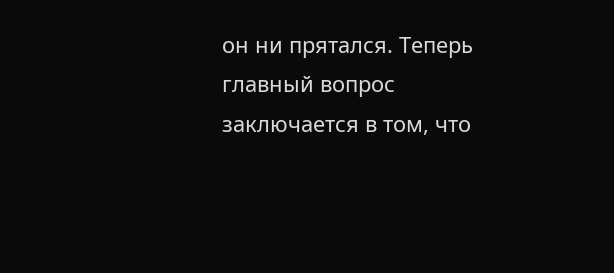он ни прятался. Теперь главный вопрос заключается в том, что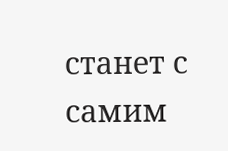станет с самим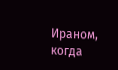Ираном, когда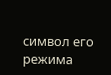символ его режима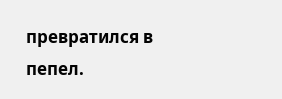превратился в пепел.